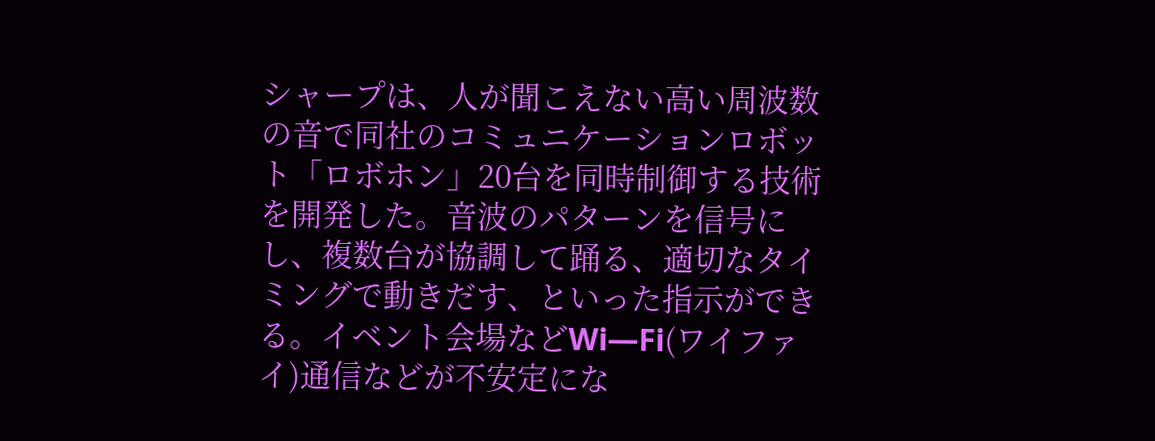シャープは、人が聞こえない高い周波数の音で同社のコミュニケーションロボット「ロボホン」20台を同時制御する技術を開発した。音波のパターンを信号にし、複数台が協調して踊る、適切なタイミングで動きだす、といった指示ができる。イベント会場などWi―Fi(ワイファイ)通信などが不安定にな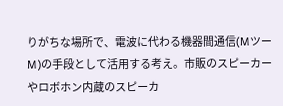りがちな場所で、電波に代わる機器間通信(MツーM)の手段として活用する考え。市販のスピーカーやロボホン内蔵のスピーカ